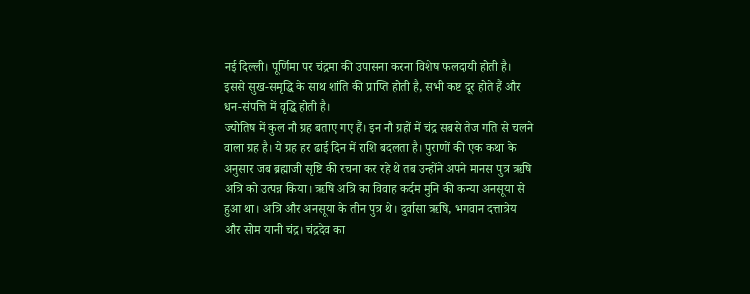नई दिल्ली। पूर्णिमा पर चंद्रमा की उपासना करना विशेष फलदायी होती है। इससे सुख-समृद्धि के साथ शांति की प्राप्ति होती है, सभी कष्ट दूर होते हैं और धन-संपत्ति में वृद्धि होती है।
ज्योतिष में कुल नौ ग्रह बताए गए हैं। इन नौ ग्रहों में चंद्र सबसे तेज गति से चलने वाला ग्रह है। ये ग्रह हर ढाई दिन में राशि बदलता है। पुराणों की एक कथा के अनुसार जब ब्रह्माजी सृष्टि की रचना कर रहे थे तब उन्होंने अपने मानस पुत्र ऋषि अत्रि को उत्पन्न किया। ऋषि अत्रि का विवाह कर्दम मुनि की कन्या अनसूया से हुआ था। अत्रि और अनसूया के तीन पुत्र थे। दुर्वासा ऋषि, भगवान दत्तात्रेय और सोम यानी चंद्र। चंद्रदेव का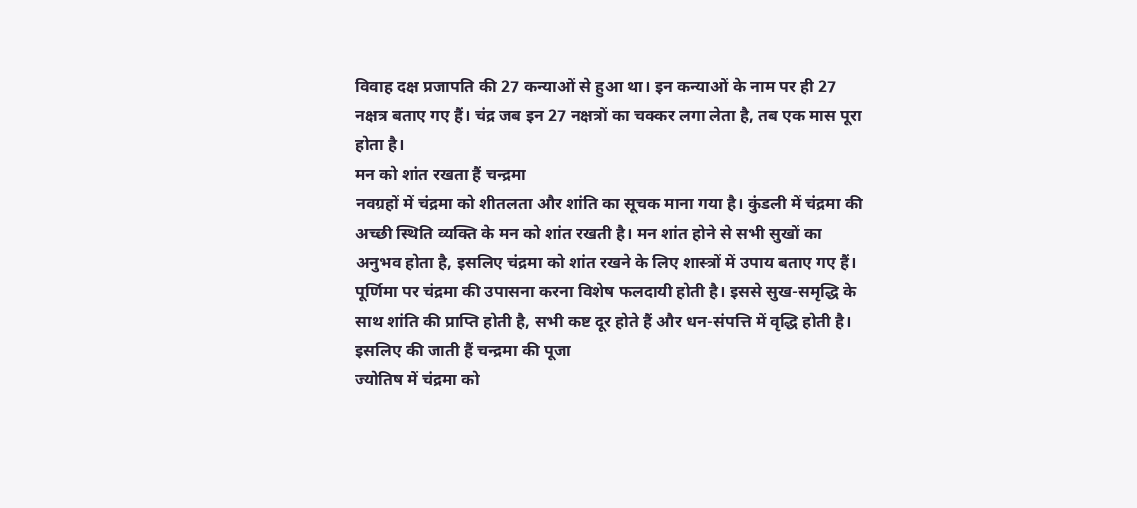विवाह दक्ष प्रजापति की 27 कन्याओं से हुआ था। इन कन्याओं के नाम पर ही 27 नक्षत्र बताए गए हैं। चंद्र जब इन 27 नक्षत्रों का चक्कर लगा लेता है, तब एक मास पूरा होता है।
मन को शांत रखता हैं चन्द्रमा
नवग्रहों में चंद्रमा को शीतलता और शांति का सूचक माना गया है। कुंडली में चंद्रमा की अच्छी स्थिति व्यक्ति के मन को शांत रखती है। मन शांत होने से सभी सुखों का अनुभव होता है, इसलिए चंद्रमा को शांत रखने के लिए शास्त्रों में उपाय बताए गए हैं। पूर्णिमा पर चंद्रमा की उपासना करना विशेष फलदायी होती है। इससे सुख-समृद्धि के साथ शांति की प्राप्ति होती है, सभी कष्ट दूर होते हैं और धन-संपत्ति में वृद्धि होती है।
इसलिए की जाती हैं चन्द्रमा की पूजा
ज्योतिष में चंद्रमा को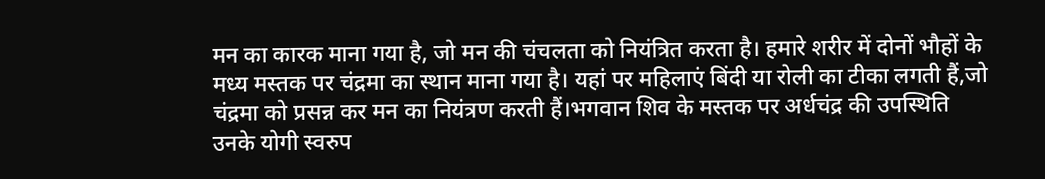मन का कारक माना गया है, जो मन की चंचलता को नियंत्रित करता है। हमारे शरीर में दोनों भौहों के मध्य मस्तक पर चंद्रमा का स्थान माना गया है। यहां पर महिलाएं बिंदी या रोली का टीका लगती हैं,जो चंद्रमा को प्रसन्न कर मन का नियंत्रण करती हैं।भगवान शिव के मस्तक पर अर्धचंद्र की उपस्थिति उनके योगी स्वरुप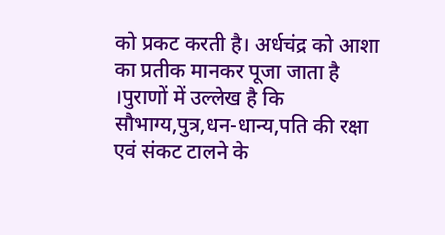को प्रकट करती है। अर्धचंद्र को आशा का प्रतीक मानकर पूजा जाता है ।पुराणों में उल्लेख है कि सौभाग्य,पुत्र,धन-धान्य,पति की रक्षा एवं संकट टालने के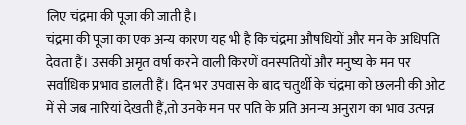लिए चंद्रमा की पूजा की जाती है।
चंद्रमा की पूजा का एक अन्य कारण यह भी है कि चंद्रमा औषधियों और मन के अधिपति देवता हैं। उसकी अमृत वर्षा करने वाली किरणें वनस्पतियों और मनुष्य के मन पर सर्वाधिक प्रभाव डालती हैं। दिन भर उपवास के बाद चतुर्थी के चंद्रमा को छलनी की ओट में से जब नारियां देखती हैं,तो उनके मन पर पति के प्रति अनन्य अनुराग का भाव उत्पन्न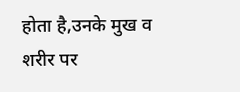होता है,उनके मुख व शरीर पर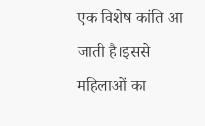एक विशेष कांति आ जाती है।इससे महिलाओं का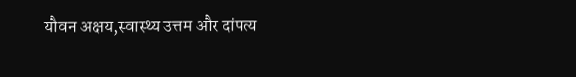यौवन अक्षय,स्वास्थ्य उत्तम और दांपत्य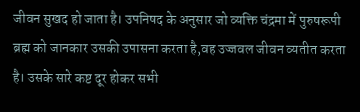जीवन सुखद हो जाता है। उपनिषद के अनुसार जो व्यक्ति चंद्रमा में पुरुषरूपी ब्रह्म को जानकार उसकी उपासना करता है,वह उज्जवल जीवन व्यतीत करता है। उसके सारे कष्ट दूर होकर सभी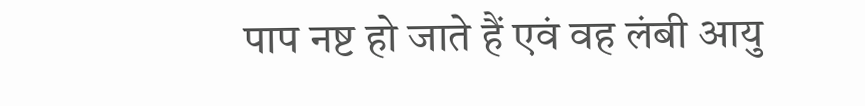पाप नष्ट हो जाते हैं एवं वह लंबी आयु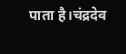पाता है।चंद्रदेव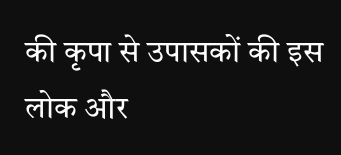की कृपा से उपासकों की इस लोक और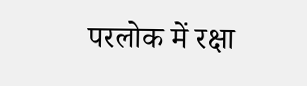परलोक में रक्षा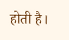होती है।